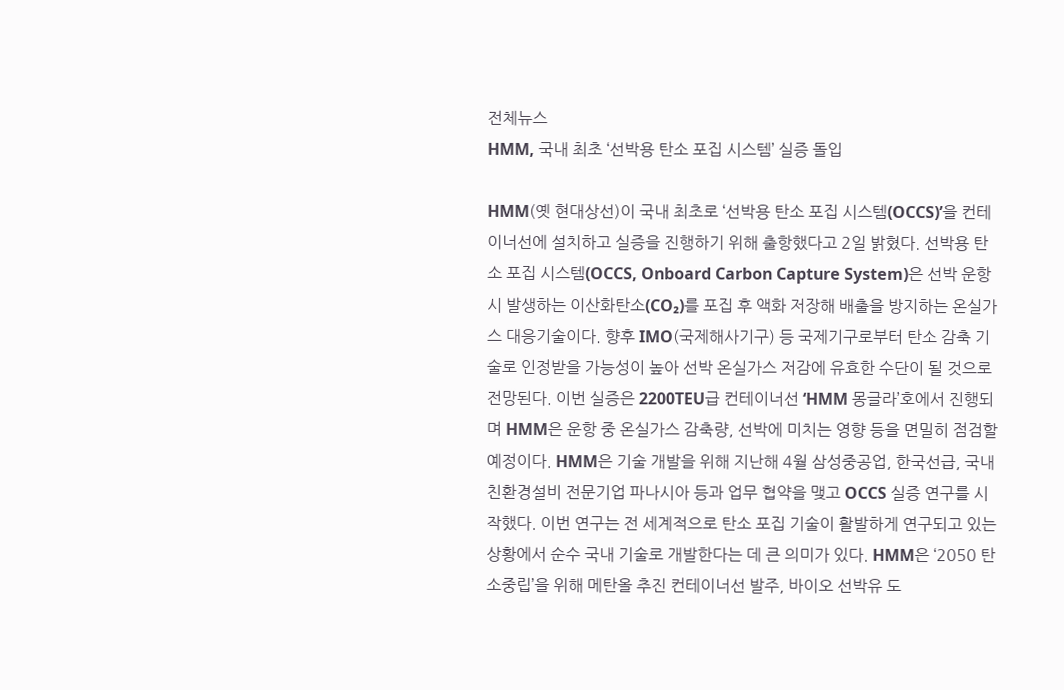전체뉴스
HMM, 국내 최초 ‘선박용 탄소 포집 시스템’ 실증 돌입

HMM(옛 현대상선)이 국내 최초로 ‘선박용 탄소 포집 시스템(OCCS)’을 컨테이너선에 설치하고 실증을 진행하기 위해 출항했다고 2일 밝혔다. 선박용 탄소 포집 시스템(OCCS, Onboard Carbon Capture System)은 선박 운항 시 발생하는 이산화탄소(CO₂)를 포집 후 액화 저장해 배출을 방지하는 온실가스 대응기술이다. 향후 IMO(국제해사기구) 등 국제기구로부터 탄소 감축 기술로 인정받을 가능성이 높아 선박 온실가스 저감에 유효한 수단이 될 것으로 전망된다. 이번 실증은 2200TEU급 컨테이너선 ‘HMM 몽글라’호에서 진행되며 HMM은 운항 중 온실가스 감축량, 선박에 미치는 영향 등을 면밀히 점검할 예정이다. HMM은 기술 개발을 위해 지난해 4월 삼성중공업, 한국선급, 국내 친환경설비 전문기업 파나시아 등과 업무 협약을 맺고 OCCS 실증 연구를 시작했다. 이번 연구는 전 세계적으로 탄소 포집 기술이 활발하게 연구되고 있는 상황에서 순수 국내 기술로 개발한다는 데 큰 의미가 있다. HMM은 ‘2050 탄소중립’을 위해 메탄올 추진 컨테이너선 발주, 바이오 선박유 도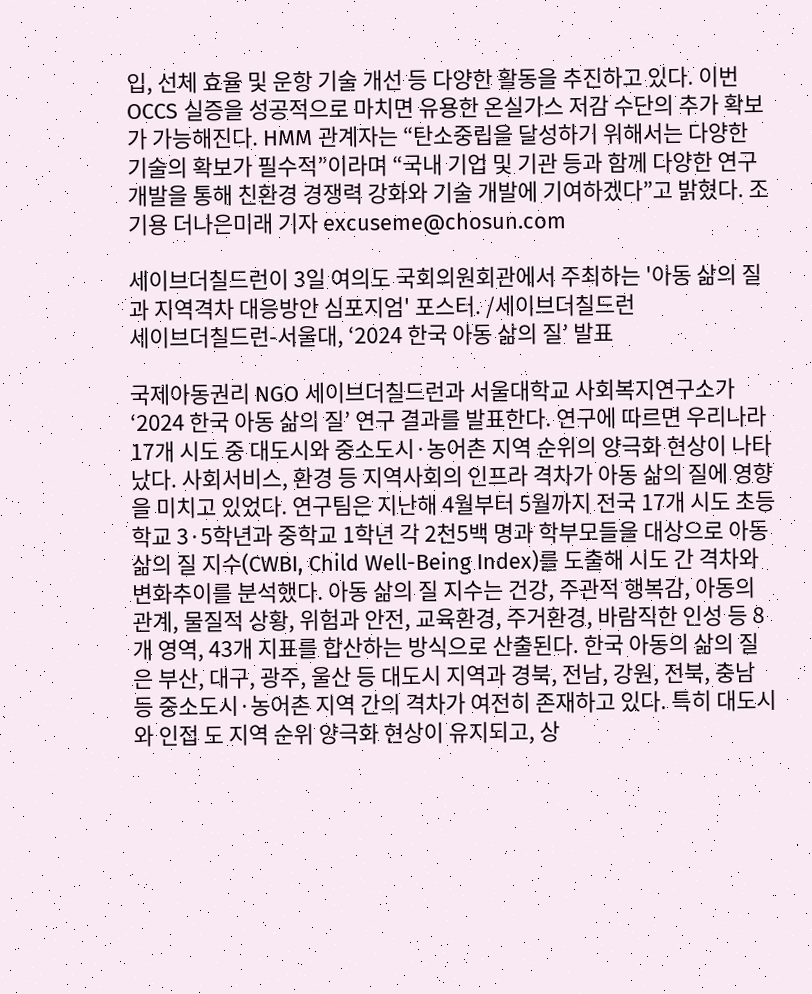입, 선체 효율 및 운항 기술 개선 등 다양한 활동을 추진하고 있다. 이번 OCCS 실증을 성공적으로 마치면 유용한 온실가스 저감 수단의 추가 확보가 가능해진다. HMM 관계자는 “탄소중립을 달성하기 위해서는 다양한 기술의 확보가 필수적”이라며 “국내 기업 및 기관 등과 함께 다양한 연구 개발을 통해 친환경 경쟁력 강화와 기술 개발에 기여하겠다”고 밝혔다. 조기용 더나은미래 기자 excuseme@chosun.com

세이브더칠드런이 3일 여의도 국회의원회관에서 주최하는 '아동 삶의 질과 지역격차 대응방안 심포지엄' 포스터. /세이브더칠드런
세이브더칠드런-서울대, ‘2024 한국 아동 삶의 질’ 발표

국제아동권리 NGO 세이브더칠드런과 서울대학교 사회복지연구소가 ‘2024 한국 아동 삶의 질’ 연구 결과를 발표한다. 연구에 따르면 우리나라 17개 시도 중 대도시와 중소도시·농어촌 지역 순위의 양극화 현상이 나타났다. 사회서비스, 환경 등 지역사회의 인프라 격차가 아동 삶의 질에 영향을 미치고 있었다. 연구팀은 지난해 4월부터 5월까지 전국 17개 시도 초등학교 3·5학년과 중학교 1학년 각 2천5백 명과 학부모들을 대상으로 아동 삶의 질 지수(CWBI, Child Well-Being Index)를 도출해 시도 간 격차와 변화추이를 분석했다. 아동 삶의 질 지수는 건강, 주관적 행복감, 아동의 관계, 물질적 상황, 위험과 안전, 교육환경, 주거환경, 바람직한 인성 등 8개 영역, 43개 지표를 합산하는 방식으로 산출된다. 한국 아동의 삶의 질은 부산, 대구, 광주, 울산 등 대도시 지역과 경북, 전남, 강원, 전북, 충남 등 중소도시·농어촌 지역 간의 격차가 여전히 존재하고 있다. 특히 대도시와 인접 도 지역 순위 양극화 현상이 유지되고, 상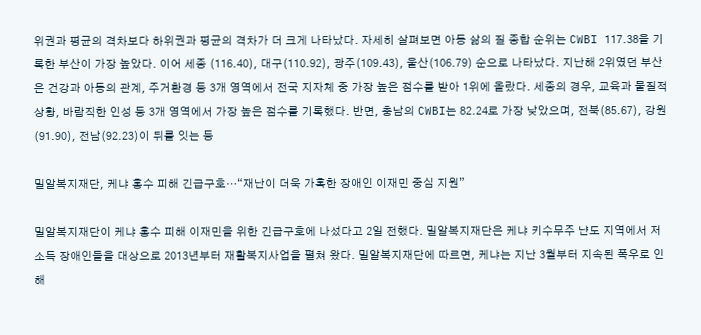위권과 평균의 격차보다 하위권과 평균의 격차가 더 크게 나타났다. 자세히 살펴보면 아동 삶의 질 종합 순위는 CWBI 117.38을 기록한 부산이 가장 높았다. 이어 세종 (116.40), 대구(110.92), 광주(109.43), 울산(106.79) 순으로 나타났다. 지난해 2위였던 부산은 건강과 아동의 관계, 주거환경 등 3개 영역에서 전국 지자체 중 가장 높은 점수를 받아 1위에 올랐다. 세종의 경우, 교육과 물질적 상황, 바람직한 인성 등 3개 영역에서 가장 높은 점수를 기록했다. 반면, 충남의 CWBI는 82.24로 가장 낮았으며, 전북(85.67), 강원(91.90), 전남(92.23)이 뒤를 잇는 등

밀알복지재단, 케냐 홍수 피해 긴급구호…“재난이 더욱 가혹한 장애인 이재민 중심 지원”

밀알복지재단이 케냐 홍수 피해 이재민을 위한 긴급구호에 나섰다고 2일 전했다. 밀알복지재단은 케냐 키수무주 냔도 지역에서 저소득 장애인들을 대상으로 2013년부터 재활복지사업을 펼쳐 왔다. 밀알복지재단에 따르면, 케냐는 지난 3월부터 지속된 폭우로 인해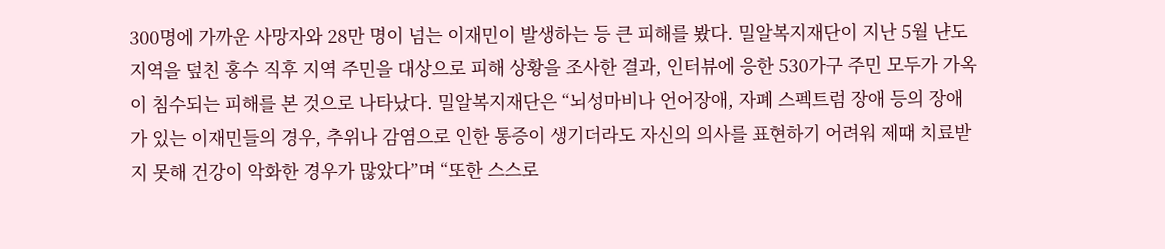300명에 가까운 사망자와 28만 명이 넘는 이재민이 발생하는 등 큰 피해를 봤다. 밀알복지재단이 지난 5월 냔도 지역을 덮친 홍수 직후 지역 주민을 대상으로 피해 상황을 조사한 결과, 인터뷰에 응한 530가구 주민 모두가 가옥이 침수되는 피해를 본 것으로 나타났다. 밀알복지재단은 “뇌성마비나 언어장애, 자폐 스펙트럼 장애 등의 장애가 있는 이재민들의 경우, 추위나 감염으로 인한 통증이 생기더라도 자신의 의사를 표현하기 어려워 제때 치료받지 못해 건강이 악화한 경우가 많았다”며 “또한 스스로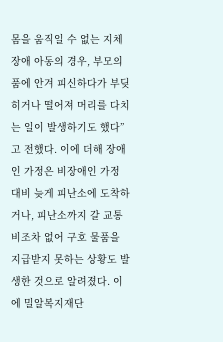몸을 움직일 수 없는 지체장애 아동의 경우, 부모의 품에 안겨 피신하다가 부딪히거나 떨어져 머리를 다치는 일이 발생하기도 했다”고 전했다. 이에 더해 장애인 가정은 비장애인 가정 대비 늦게 피난소에 도착하거나, 피난소까지 갈 교통비조차 없어 구호 물품을 지급받지 못하는 상황도 발생한 것으로 알려졌다. 이에 밀알복지재단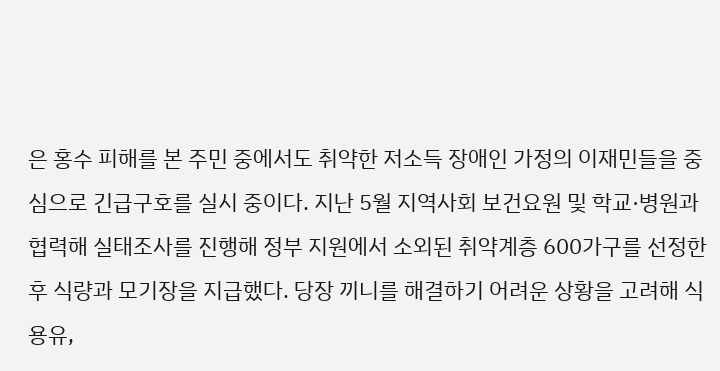은 홍수 피해를 본 주민 중에서도 취약한 저소득 장애인 가정의 이재민들을 중심으로 긴급구호를 실시 중이다. 지난 5월 지역사회 보건요원 및 학교·병원과 협력해 실태조사를 진행해 정부 지원에서 소외된 취약계층 600가구를 선정한 후 식량과 모기장을 지급했다. 당장 끼니를 해결하기 어려운 상황을 고려해 식용유,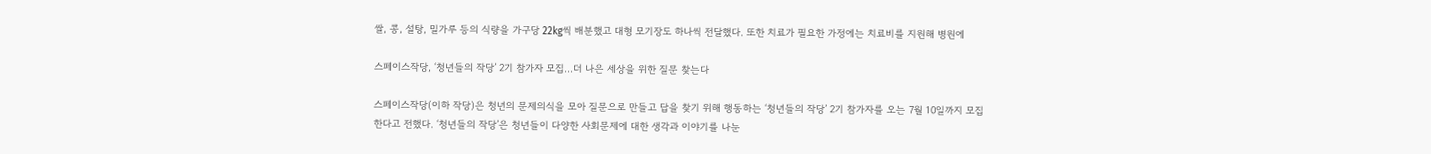쌀, 콩, 설탕, 밀가루 등의 식량을 가구당 22kg씩 배분했고 대형 모기장도 하나씩 전달했다. 또한 치료가 필요한 가정에는 치료비를 지원해 병원에

스페이스작당, ‘청년들의 작당’ 2기 참가자 모집…더 나은 세상을 위한 질문 찾는다

스페이스작당(이하 작당)은 청년의 문제의식을 모아 질문으로 만들고 답을 찾기 위해 행동하는 ‘청년들의 작당’ 2기 참가자를 오는 7월 10일까지 모집한다고 전했다. ‘청년들의 작당’은 청년들이 다양한 사회문제에 대한 생각과 이야기를 나눈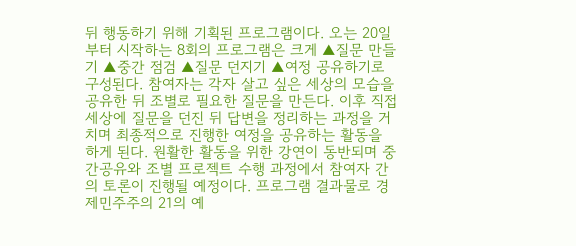뒤 행동하기 위해 기획된 프로그램이다. 오는 20일부터 시작하는 8회의 프로그램은 크게 ▲질문 만들기 ▲중간 점검 ▲질문 던지기 ▲여정 공유하기로 구성된다. 참여자는 각자 살고 싶은 세상의 모습을 공유한 뒤 조별로 필요한 질문을 만든다. 이후 직접 세상에 질문을 던진 뒤 답변을 정리하는 과정을 거치며 최종적으로 진행한 여정을 공유하는 활동을 하게 된다. 원활한 활동을 위한 강연이 동반되며 중간공유와 조별 프로젝트 수행 과정에서 참여자 간의 토론이 진행될 예정이다. 프로그램 결과물로 경제민주주의 21의 예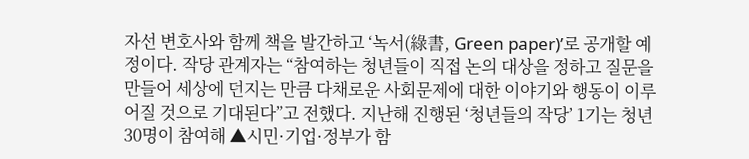자선 변호사와 함께 책을 발간하고 ‘녹서(綠書, Green paper)’로 공개할 예정이다. 작당 관계자는 “참여하는 청년들이 직접 논의 대상을 정하고 질문을 만들어 세상에 던지는 만큼 다채로운 사회문제에 대한 이야기와 행동이 이루어질 것으로 기대된다”고 전했다. 지난해 진행된 ‘청년들의 작당’ 1기는 청년 30명이 참여해 ▲시민·기업·정부가 함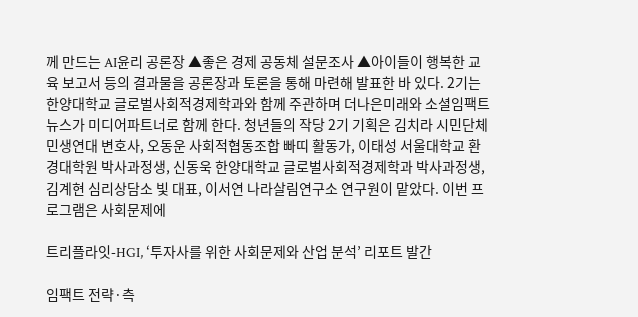께 만드는 AI윤리 공론장 ▲좋은 경제 공동체 설문조사 ▲아이들이 행복한 교육 보고서 등의 결과물을 공론장과 토론을 통해 마련해 발표한 바 있다. 2기는 한양대학교 글로벌사회적경제학과와 함께 주관하며 더나은미래와 소셜임팩트뉴스가 미디어파트너로 함께 한다. 청년들의 작당 2기 기획은 김치라 시민단체 민생연대 변호사, 오동운 사회적협동조합 빠띠 활동가, 이태성 서울대학교 환경대학원 박사과정생, 신동욱 한양대학교 글로벌사회적경제학과 박사과정생, 김계현 심리상담소 빛 대표, 이서연 나라살림연구소 연구원이 맡았다. 이번 프로그램은 사회문제에

트리플라잇-HGI, ‘투자사를 위한 사회문제와 산업 분석’ 리포트 발간

임팩트 전략·측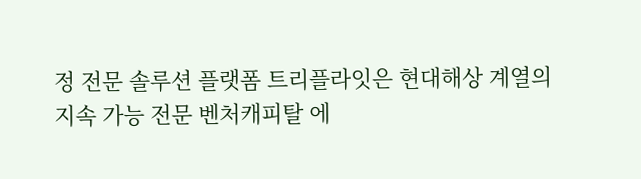정 전문 솔루션 플랫폼 트리플라잇은 현대해상 계열의 지속 가능 전문 벤처캐피탈 에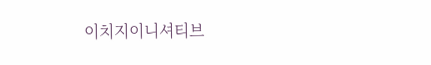이치지이니셔티브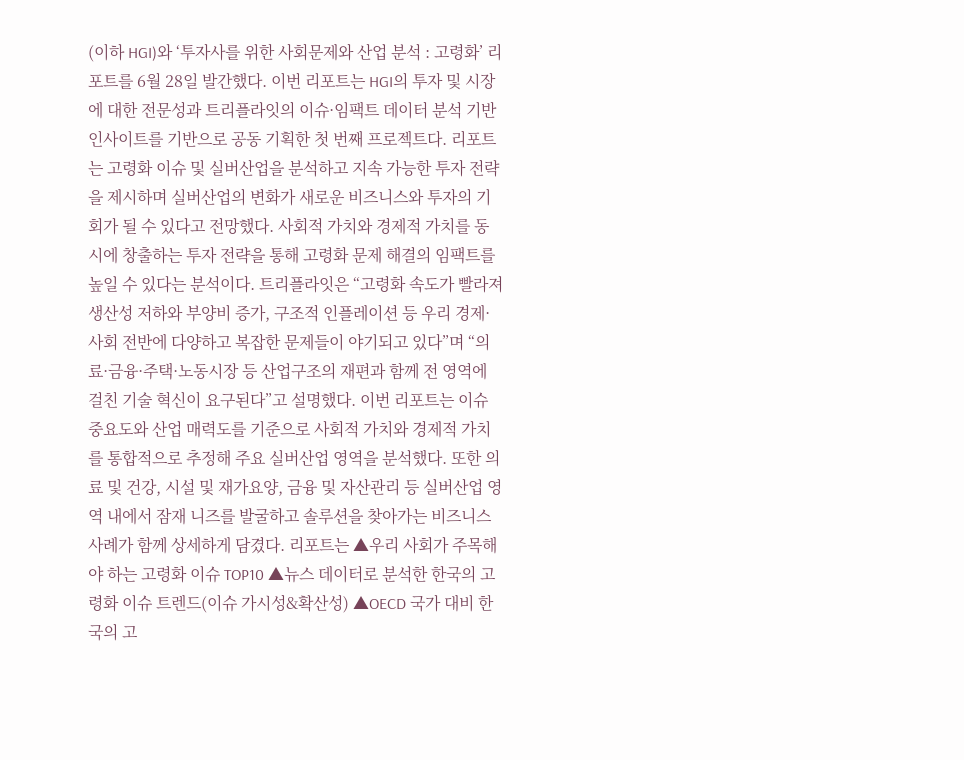(이하 HGI)와 ‘투자사를 위한 사회문제와 산업 분석 : 고령화’ 리포트를 6월 28일 발간했다. 이번 리포트는 HGI의 투자 및 시장에 대한 전문성과 트리플라잇의 이슈·임팩트 데이터 분석 기반 인사이트를 기반으로 공동 기획한 첫 번째 프로젝트다. 리포트는 고령화 이슈 및 실버산업을 분석하고 지속 가능한 투자 전략을 제시하며 실버산업의 변화가 새로운 비즈니스와 투자의 기회가 될 수 있다고 전망했다. 사회적 가치와 경제적 가치를 동시에 창출하는 투자 전략을 통해 고령화 문제 해결의 임팩트를 높일 수 있다는 분석이다. 트리플라잇은 “고령화 속도가 빨라져 생산성 저하와 부양비 증가, 구조적 인플레이션 등 우리 경제·사회 전반에 다양하고 복잡한 문제들이 야기되고 있다”며 “의료·금융·주택·노동시장 등 산업구조의 재편과 함께 전 영역에 걸친 기술 혁신이 요구된다”고 설명했다. 이번 리포트는 이슈 중요도와 산업 매력도를 기준으로 사회적 가치와 경제적 가치를 통합적으로 추정해 주요 실버산업 영역을 분석했다. 또한 의료 및 건강, 시설 및 재가요양, 금융 및 자산관리 등 실버산업 영역 내에서 잠재 니즈를 발굴하고 솔루션을 찾아가는 비즈니스 사례가 함께 상세하게 담겼다. 리포트는 ▲우리 사회가 주목해야 하는 고령화 이슈 TOP10 ▲뉴스 데이터로 분석한 한국의 고령화 이슈 트렌드(이슈 가시성&확산성) ▲OECD 국가 대비 한국의 고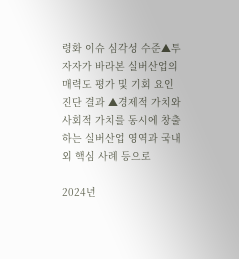령화 이슈 심각성 수준▲투자자가 바라본 실버산업의 매력도 평가 및 기회 요인 진단 결과 ▲경제적 가치와 사회적 가치를 동시에 창출하는 실버산업 영역과 국내외 핵심 사례 등으로

2024년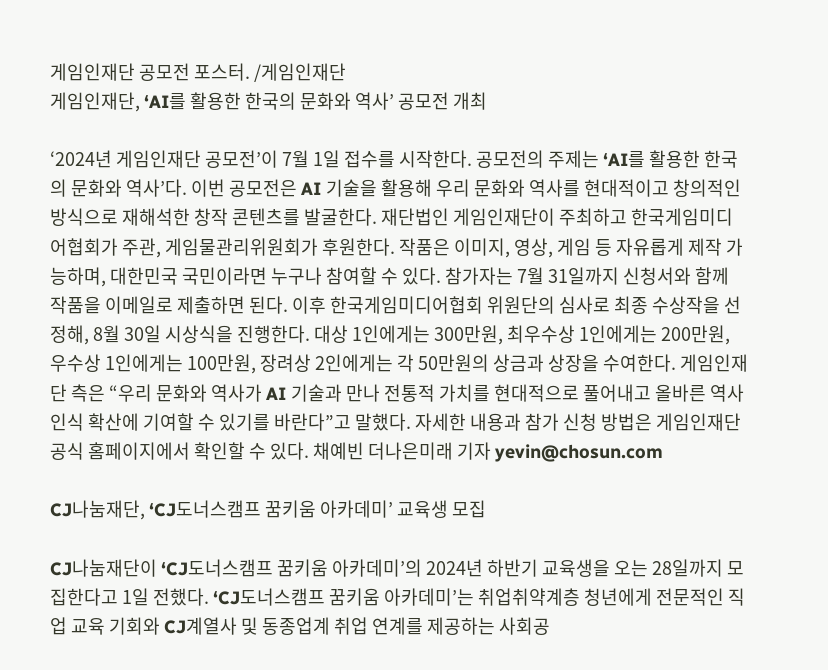게임인재단 공모전 포스터. /게임인재단
게임인재단, ‘AI를 활용한 한국의 문화와 역사’ 공모전 개최

‘2024년 게임인재단 공모전’이 7월 1일 접수를 시작한다. 공모전의 주제는 ‘AI를 활용한 한국의 문화와 역사’다. 이번 공모전은 AI 기술을 활용해 우리 문화와 역사를 현대적이고 창의적인 방식으로 재해석한 창작 콘텐츠를 발굴한다. 재단법인 게임인재단이 주최하고 한국게임미디어협회가 주관, 게임물관리위원회가 후원한다. 작품은 이미지, 영상, 게임 등 자유롭게 제작 가능하며, 대한민국 국민이라면 누구나 참여할 수 있다. 참가자는 7월 31일까지 신청서와 함께 작품을 이메일로 제출하면 된다. 이후 한국게임미디어협회 위원단의 심사로 최종 수상작을 선정해, 8월 30일 시상식을 진행한다. 대상 1인에게는 300만원, 최우수상 1인에게는 200만원, 우수상 1인에게는 100만원, 장려상 2인에게는 각 50만원의 상금과 상장을 수여한다. 게임인재단 측은 “우리 문화와 역사가 AI 기술과 만나 전통적 가치를 현대적으로 풀어내고 올바른 역사 인식 확산에 기여할 수 있기를 바란다”고 말했다. 자세한 내용과 참가 신청 방법은 게임인재단 공식 홈페이지에서 확인할 수 있다. 채예빈 더나은미래 기자 yevin@chosun.com

CJ나눔재단, ‘CJ도너스캠프 꿈키움 아카데미’ 교육생 모집

CJ나눔재단이 ‘CJ도너스캠프 꿈키움 아카데미’의 2024년 하반기 교육생을 오는 28일까지 모집한다고 1일 전했다. ‘CJ도너스캠프 꿈키움 아카데미’는 취업취약계층 청년에게 전문적인 직업 교육 기회와 CJ계열사 및 동종업계 취업 연계를 제공하는 사회공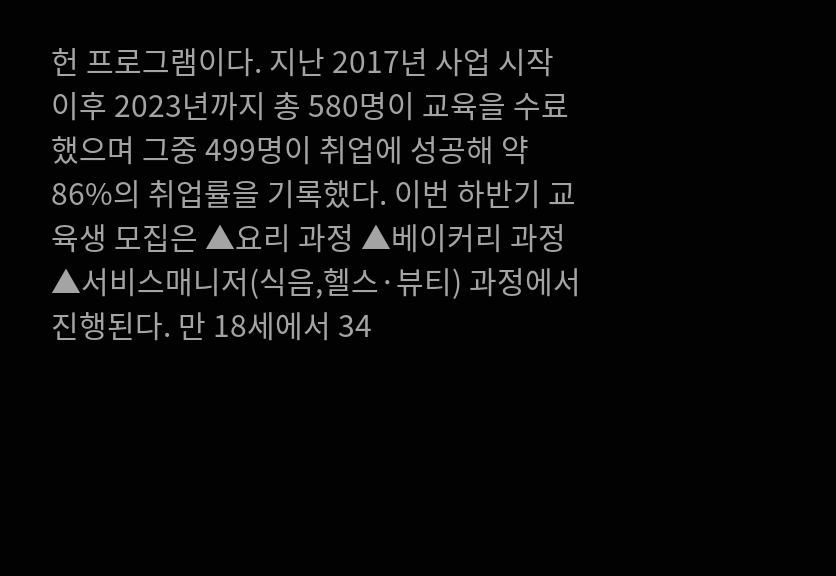헌 프로그램이다. 지난 2017년 사업 시작 이후 2023년까지 총 580명이 교육을 수료했으며 그중 499명이 취업에 성공해 약 86%의 취업률을 기록했다. 이번 하반기 교육생 모집은 ▲요리 과정 ▲베이커리 과정 ▲서비스매니저(식음,헬스·뷰티) 과정에서 진행된다. 만 18세에서 34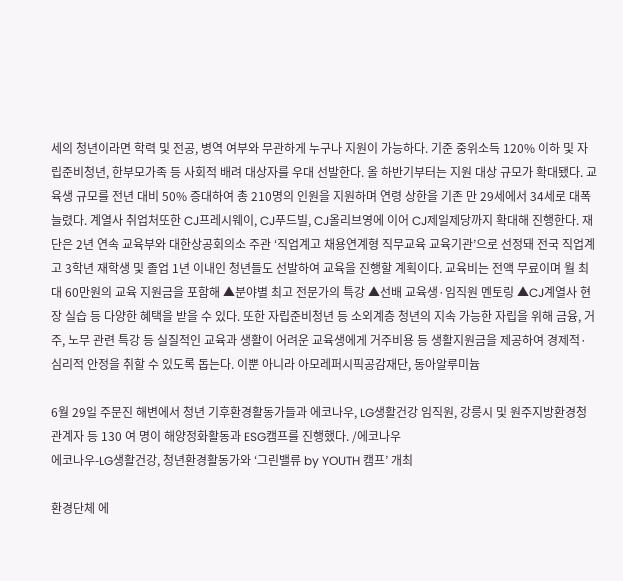세의 청년이라면 학력 및 전공, 병역 여부와 무관하게 누구나 지원이 가능하다. 기준 중위소득 120% 이하 및 자립준비청년, 한부모가족 등 사회적 배려 대상자를 우대 선발한다. 올 하반기부터는 지원 대상 규모가 확대됐다. 교육생 규모를 전년 대비 50% 증대하여 총 210명의 인원을 지원하며 연령 상한을 기존 만 29세에서 34세로 대폭 늘렸다. 계열사 취업처또한 CJ프레시웨이, CJ푸드빌, CJ올리브영에 이어 CJ제일제당까지 확대해 진행한다. 재단은 2년 연속 교육부와 대한상공회의소 주관 ‘직업계고 채용연계형 직무교육 교육기관’으로 선정돼 전국 직업계고 3학년 재학생 및 졸업 1년 이내인 청년들도 선발하여 교육을 진행할 계획이다. 교육비는 전액 무료이며 월 최대 60만원의 교육 지원금을 포함해 ▲분야별 최고 전문가의 특강 ▲선배 교육생·임직원 멘토링 ▲CJ계열사 현장 실습 등 다양한 혜택을 받을 수 있다. 또한 자립준비청년 등 소외계층 청년의 지속 가능한 자립을 위해 금융, 거주, 노무 관련 특강 등 실질적인 교육과 생활이 어려운 교육생에게 거주비용 등 생활지원금을 제공하여 경제적·심리적 안정을 취할 수 있도록 돕는다. 이뿐 아니라 아모레퍼시픽공감재단, 동아알루미늄

6월 29일 주문진 해변에서 청년 기후환경활동가들과 에코나우, LG생활건강 임직원, 강릉시 및 원주지방환경청 관계자 등 130 여 명이 해양정화활동과 ESG캠프를 진행했다. /에코나우
에코나우-LG생활건강, 청년환경활동가와 ‘그린밸류 by YOUTH 캠프’ 개최

환경단체 에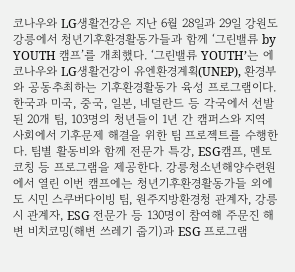코나우와 LG생활건강은 지난 6월 28일과 29일 강원도 강릉에서 청년기후환경활동가들과 함께 ‘그린밸류 by YOUTH 캠프’를 개최했다. ‘그린밸류 YOUTH’는 에코나우와 LG생활건강이 유엔환경계획(UNEP), 환경부와 공동추최하는 기후환경활동가 육성 프로그램이다. 한국과 미국, 중국, 일본, 네덜란드 등 각국에서 선발된 20개 팀, 103명의 청년들이 1년 간 캠퍼스와 지역 사회에서 기후문제 해결을 위한 팀 프로젝트를 수행한다. 팀별 활동비와 함께 전문가 특강, ESG캠프, 멘토 코칭 등 프로그램을 제공한다. 강릉청소년해양수련원에서 열린 이번 캠프에는 청년기후환경활동가들 외에도 시민 스쿠버다이빙 팀, 원주지방환경청 관계자, 강릉시 관계자, ESG 전문가 등 130명이 참여해 주문진 해변 비치코밍(해변 쓰레기 줍기)과 ESG 프로그램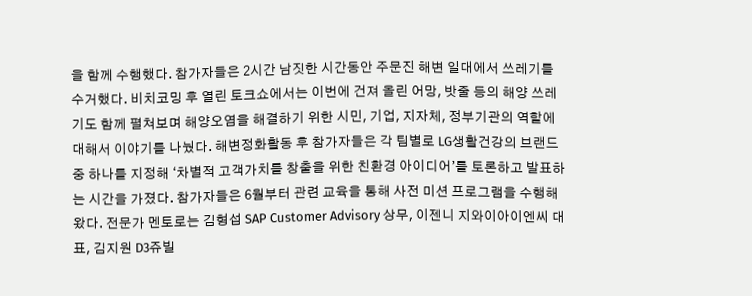을 함께 수행했다. 참가자들은 2시간 남짓한 시간동안 주문진 해변 일대에서 쓰레기를 수거했다. 비치코밍 후 열린 토크쇼에서는 이번에 건져 올린 어망, 밧줄 등의 해양 쓰레기도 함께 펼쳐보며 해양오염을 해결하기 위한 시민, 기업, 지자체, 정부기관의 역할에 대해서 이야기를 나눴다. 해변정화활동 후 참가자들은 각 팀별로 LG생활건강의 브랜드 중 하나를 지정해 ‘차별적 고객가치를 창출을 위한 친환경 아이디어’를 토론하고 발표하는 시간을 가졌다. 참가자들은 6월부터 관련 교육을 통해 사전 미션 프로그램을 수행해 왔다. 전문가 멘토로는 김형섭 SAP Customer Advisory 상무, 이젠니 지와이아이엔씨 대표, 김지원 D3쥬빌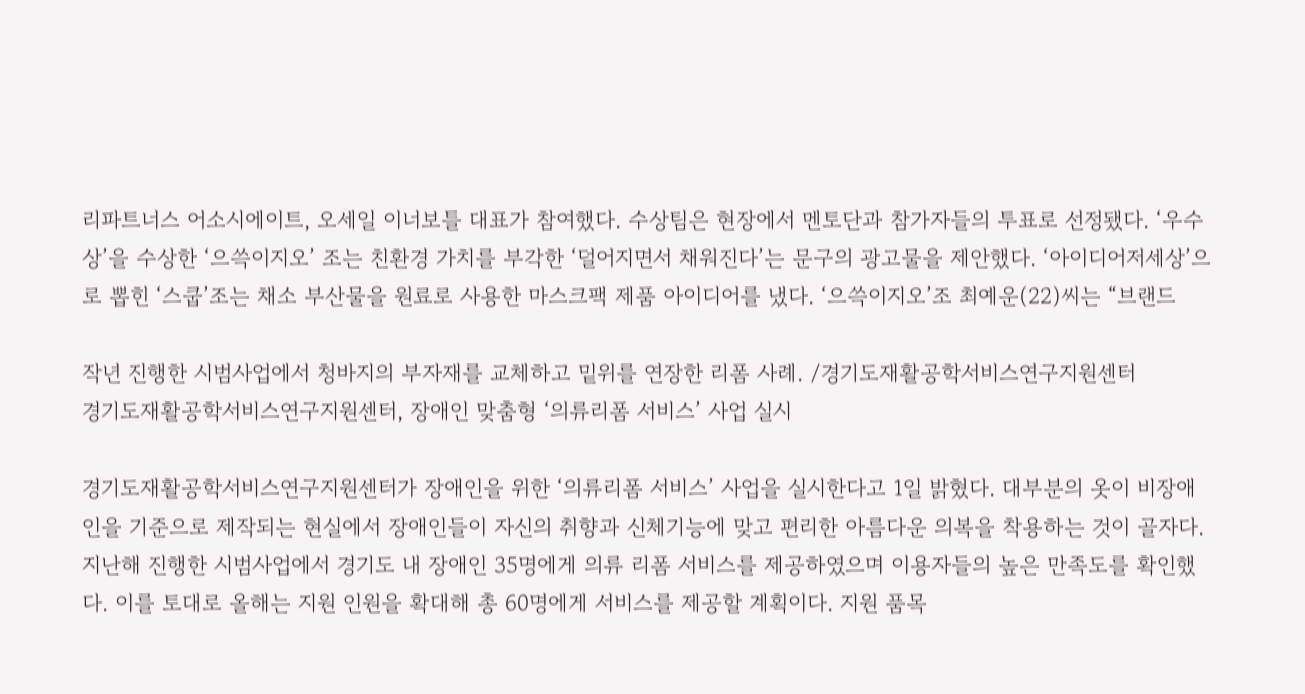리파트너스 어소시에이트, 오세일 이너보틀 대표가 참여했다. 수상팀은 현장에서 멘토단과 참가자들의 투표로 선정됐다. ‘우수상’을 수상한 ‘으쓱이지오’ 조는 친환경 가치를 부각한 ‘덜어지면서 채워진다’는 문구의 광고물을 제안했다. ‘아이디어저세상’으로 뽑힌 ‘스쿱’조는 채소 부산물을 원료로 사용한 마스크팩 제품 아이디어를 냈다. ‘으쓱이지오’조 최예운(22)씨는 “브랜드

작년 진행한 시범사업에서 청바지의 부자재를 교체하고 밑위를 연장한 리폼 사례. /경기도재활공학서비스연구지원센터
경기도재활공학서비스연구지원센터, 장애인 맞춤형 ‘의류리폼 서비스’ 사업 실시

경기도재활공학서비스연구지원센터가 장애인을 위한 ‘의류리폼 서비스’ 사업을 실시한다고 1일 밝혔다. 대부분의 옷이 비장애인을 기준으로 제작되는 현실에서 장애인들이 자신의 취향과 신체기능에 맞고 편리한 아름다운 의복을 착용하는 것이 골자다. 지난해 진행한 시범사업에서 경기도 내 장애인 35명에게 의류 리폼 서비스를 제공하였으며 이용자들의 높은 만족도를 확인했다. 이를 토대로 올해는 지원 인원을 확대해 총 60명에게 서비스를 제공할 계획이다. 지원 품목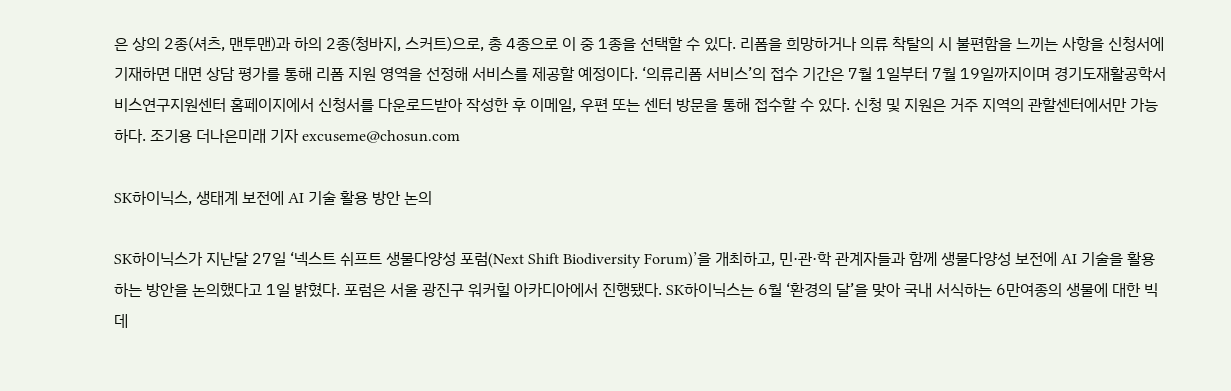은 상의 2종(셔츠, 맨투맨)과 하의 2종(청바지, 스커트)으로, 총 4종으로 이 중 1종을 선택할 수 있다. 리폼을 희망하거나 의류 착탈의 시 불편함을 느끼는 사항을 신청서에 기재하면 대면 상담 평가를 통해 리폼 지원 영역을 선정해 서비스를 제공할 예정이다. ‘의류리폼 서비스’의 접수 기간은 7월 1일부터 7월 19일까지이며 경기도재활공학서비스연구지원센터 홈페이지에서 신청서를 다운로드받아 작성한 후 이메일, 우편 또는 센터 방문을 통해 접수할 수 있다. 신청 및 지원은 거주 지역의 관할센터에서만 가능하다. 조기용 더나은미래 기자 excuseme@chosun.com

SK하이닉스, 생태계 보전에 AI 기술 활용 방안 논의

SK하이닉스가 지난달 27일 ‘넥스트 쉬프트 생물다양성 포럼(Next Shift Biodiversity Forum)’을 개최하고, 민·관·학 관계자들과 함께 생물다양성 보전에 AI 기술을 활용하는 방안을 논의했다고 1일 밝혔다. 포럼은 서울 광진구 워커힐 아카디아에서 진행됐다. SK하이닉스는 6월 ‘환경의 달’을 맞아 국내 서식하는 6만여종의 생물에 대한 빅데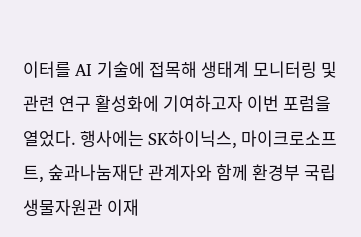이터를 AI 기술에 접목해 생태계 모니터링 및 관련 연구 활성화에 기여하고자 이번 포럼을 열었다. 행사에는 SK하이닉스, 마이크로소프트, 숲과나눔재단 관계자와 함께 환경부 국립생물자원관 이재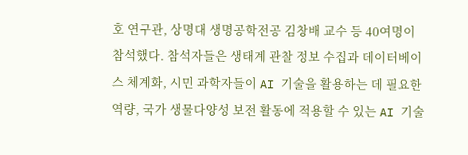호 연구관, 상명대 생명공학전공 김창배 교수 등 40여명이 참석했다. 참석자들은 생태계 관찰 정보 수집과 데이터베이스 체계화, 시민 과학자들이 AI 기술을 활용하는 데 필요한 역량, 국가 생물다양성 보전 활동에 적용할 수 있는 AI 기술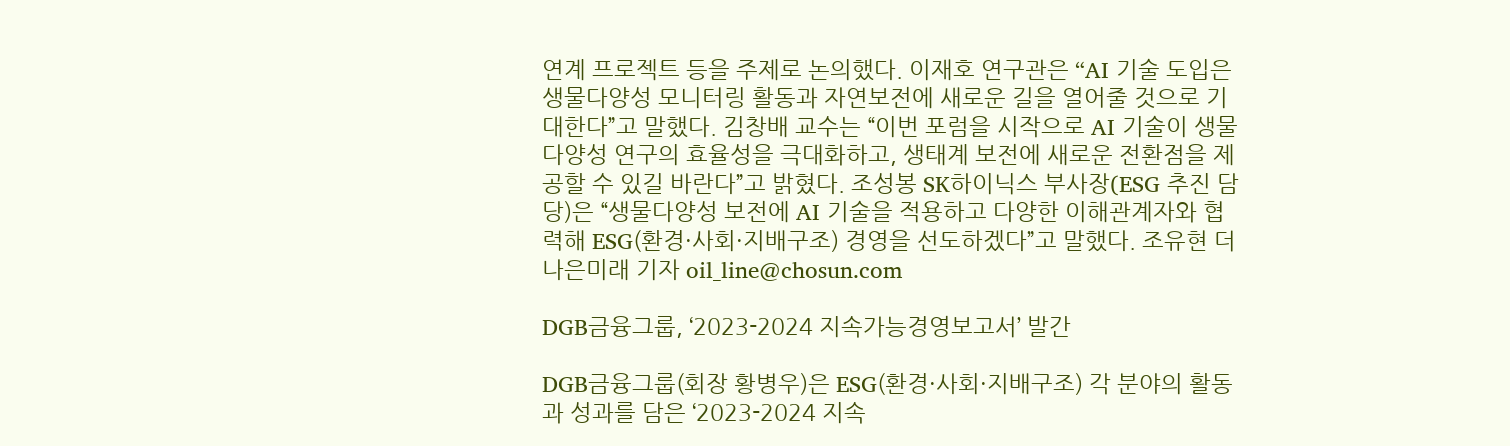연계 프로젝트 등을 주제로 논의했다. 이재호 연구관은 “AI 기술 도입은 생물다양성 모니터링 활동과 자연보전에 새로운 길을 열어줄 것으로 기대한다”고 말했다. 김창배 교수는 “이번 포럼을 시작으로 AI 기술이 생물다양성 연구의 효율성을 극대화하고, 생태계 보전에 새로운 전환점을 제공할 수 있길 바란다”고 밝혔다. 조성봉 SK하이닉스 부사장(ESG 추진 담당)은 “생물다양성 보전에 AI 기술을 적용하고 다양한 이해관계자와 협력해 ESG(환경·사회·지배구조) 경영을 선도하겠다”고 말했다. 조유현 더나은미래 기자 oil_line@chosun.com

DGB금융그룹, ‘2023-2024 지속가능경영보고서’ 발간

DGB금융그룹(회장 황병우)은 ESG(환경·사회·지배구조) 각 분야의 활동과 성과를 담은 ‘2023-2024 지속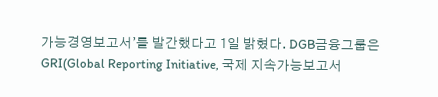가능경영보고서’를 발간했다고 1일 밝혔다. DGB금융그룹은 GRI(Global Reporting Initiative, 국제 지속가능보고서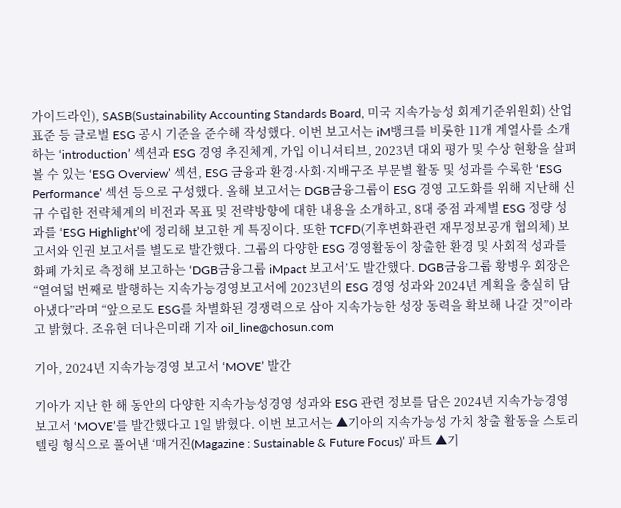가이드라인), SASB(Sustainability Accounting Standards Board, 미국 지속가능성 회계기준위원회) 산업 표준 등 글로벌 ESG 공시 기준을 준수해 작성했다. 이번 보고서는 iM뱅크를 비롯한 11개 계열사를 소개하는 ‘introduction’ 섹션과 ESG 경영 추진체계, 가입 이니셔티브, 2023년 대외 평가 및 수상 현황을 살펴볼 수 있는 ‘ESG Overview’ 섹션, ESG 금융과 환경·사회·지배구조 부문별 활동 및 성과를 수록한 ‘ESG Performance’ 섹션 등으로 구성했다. 올해 보고서는 DGB금융그룹이 ESG 경영 고도화를 위해 지난해 신규 수립한 전략체계의 비전과 목표 및 전략방향에 대한 내용을 소개하고, 8대 중점 과제별 ESG 정량 성과를 ‘ESG Highlight’에 정리해 보고한 게 특징이다. 또한 TCFD(기후변화관련 재무정보공개 협의체) 보고서와 인권 보고서를 별도로 발간했다. 그룹의 다양한 ESG 경영활동이 창출한 환경 및 사회적 성과를 화폐 가치로 측정해 보고하는 ‘DGB금융그룹 iMpact 보고서’도 발간했다. DGB금융그룹 황병우 회장은 “열여덟 번째로 발행하는 지속가능경영보고서에 2023년의 ESG 경영 성과와 2024년 계획을 충실히 담아냈다”라며 “앞으로도 ESG를 차별화된 경쟁력으로 삼아 지속가능한 성장 동력을 확보해 나갈 것”이라고 밝혔다. 조유현 더나은미래 기자 oil_line@chosun.com

기아, 2024년 지속가능경영 보고서 ‘MOVE’ 발간

기아가 지난 한 해 동안의 다양한 지속가능성경영 성과와 ESG 관련 정보를 담은 2024년 지속가능경영 보고서 ‘MOVE’를 발간했다고 1일 밝혔다. 이번 보고서는 ▲기아의 지속가능성 가치 창출 활동을 스토리텔링 형식으로 풀어낸 ‘매거진(Magazine : Sustainable & Future Focus)’ 파트 ▲기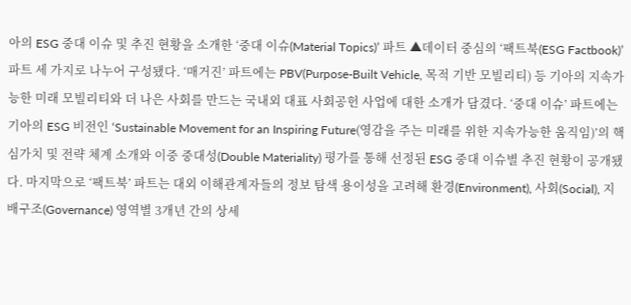아의 ESG 중대 이슈 및 추진 현황을 소개한 ‘중대 이슈(Material Topics)’ 파트 ▲데이터 중심의 ‘팩트북(ESG Factbook)’ 파트 세 가지로 나누어 구성됐다. ‘매거진’ 파트에는 PBV(Purpose-Built Vehicle, 목적 기반 모빌리티) 등 기아의 지속가능한 미래 모빌리티와 더 나은 사회를 만드는 국내외 대표 사회공헌 사업에 대한 소개가 담겼다. ‘중대 이슈’ 파트에는 기아의 ESG 비전인 ‘Sustainable Movement for an Inspiring Future(영감을 주는 미래를 위한 지속가능한 움직임)’의 핵심가치 및 전략 체계 소개와 이중 중대성(Double Materiality) 평가를 통해 선정된 ESG 중대 이슈별 추진 현황이 공개됐다. 마지막으로 ‘팩트북’ 파트는 대외 이해관계자들의 정보 탐색 용이성을 고려해 환경(Environment), 사회(Social), 지배구조(Governance) 영역별 3개년 간의 상세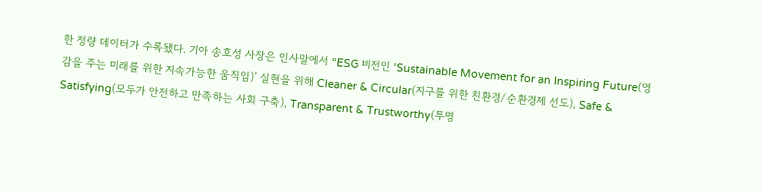한 정량 데이터가 수록됐다. 기아 송호성 사장은 인사말에서 “ESG 비전인 ‘Sustainable Movement for an Inspiring Future(영감을 주는 미래를 위한 지속가능한 움직임)’ 실현을 위해 Cleaner & Circular(지구를 위한 친환경/순환경제 선도), Safe & Satisfying(모두가 안전하고 만족하는 사회 구축), Transparent & Trustworthy(투명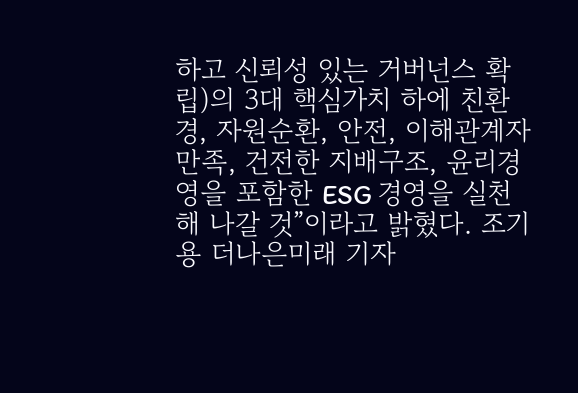하고 신뢰성 있는 거버넌스 확립)의 3대 핵심가치 하에 친환경, 자원순환, 안전, 이해관계자 만족, 건전한 지배구조, 윤리경영을 포함한 ESG 경영을 실천해 나갈 것”이라고 밝혔다. 조기용 더나은미래 기자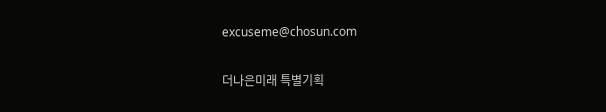excuseme@chosun.com

더나은미래 특별기획